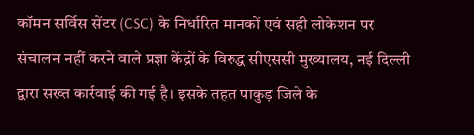कॉमन सर्विस सेंटर (CSC) के निर्धारित मानकों एवं सही लोकेशन पर संचालन नहीं करने वाले प्रज्ञा केंद्रों के विरुद्ध सीएससी मुख्यालय, नई दिल्ली द्वारा सख्त कार्रवाई की गई है। इसके तहत पाकुड़ जिले के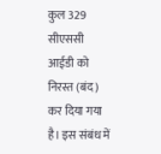कुल 329 सीएससी आईडी को निरस्त (बंद) कर दिया गया है। इस संबंध में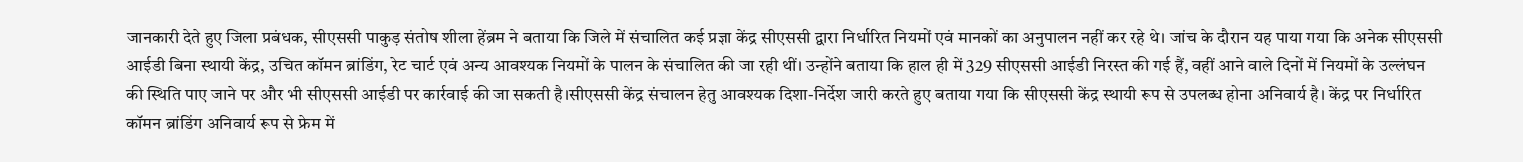जानकारी देते हुए जिला प्रबंधक, सीएससी पाकुड़ संतोष शीला हेंब्रम ने बताया कि जिले में संचालित कई प्रज्ञा केंद्र सीएससी द्वारा निर्धारित नियमों एवं मानकों का अनुपालन नहीं कर रहे थे। जांच के दौरान यह पाया गया कि अनेक सीएससी आईडी बिना स्थायी केंद्र, उचित कॉमन ब्रांडिंग, रेट चार्ट एवं अन्य आवश्यक नियमों के पालन के संचालित की जा रही थीं। उन्होंने बताया कि हाल ही में 329 सीएससी आईडी निरस्त की गई हैं, वहीं आने वाले दिनों में नियमों के उल्लंघन की स्थिति पाए जाने पर और भी सीएससी आईडी पर कार्रवाई की जा सकती है।सीएससी केंद्र संचालन हेतु आवश्यक दिशा-निर्देश जारी करते हुए बताया गया कि सीएससी केंद्र स्थायी रूप से उपलब्ध होना अनिवार्य है। केंद्र पर निर्धारित कॉमन ब्रांडिंग अनिवार्य रूप से फ्रेम में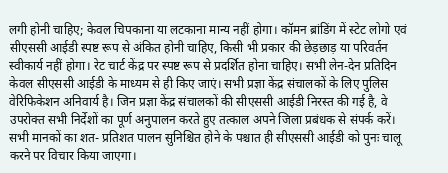लगी होनी चाहिए; केवल चिपकाना या लटकाना मान्य नहीं होगा। कॉमन ब्रांडिंग में स्टेट लोगो एवं सीएससी आईडी स्पष्ट रूप से अंकित होनी चाहिए, किसी भी प्रकार की छेड़छाड़ या परिवर्तन स्वीकार्य नहीं होगा। रेट चार्ट केंद्र पर स्पष्ट रूप से प्रदर्शित होना चाहिए। सभी लेन-देन प्रतिदिन केवल सीएससी आईडी के माध्यम से ही किए जाएं। सभी प्रज्ञा केंद्र संचालकों के लिए पुलिस वेरिफिकेशन अनिवार्य है। जिन प्रज्ञा केंद्र संचालकों की सीएससी आईडी निरस्त की गई है, वे उपरोक्त सभी निर्देशों का पूर्ण अनुपालन करते हुए तत्काल अपने जिला प्रबंधक से संपर्क करें। सभी मानकों का शत- प्रतिशत पालन सुनिश्चित होने के पश्चात ही सीएससी आईडी को पुनः चालू करने पर विचार किया जाएगा।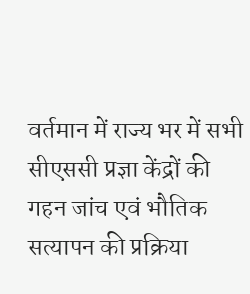वर्तमान में राज्य भर में सभी सीएससी प्रज्ञा केंद्रों की गहन जांच एवं भौतिक सत्यापन की प्रक्रिया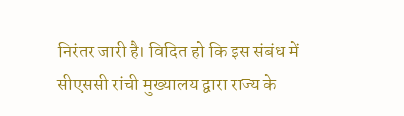निरंतर जारी है। विदित हो कि इस संबंध में सीएससी रांची मुख्यालय द्वारा राज्य के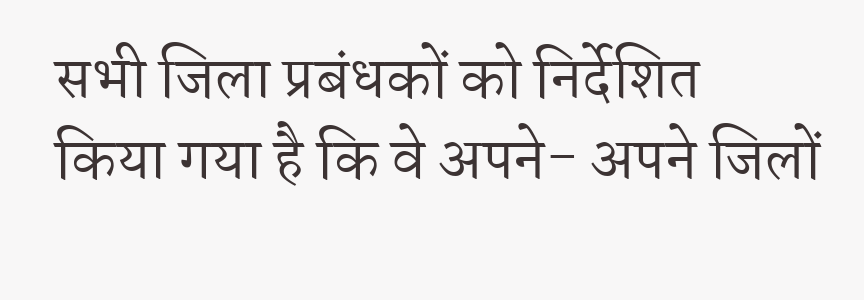सभी जिला प्रबंधकों को निर्देशित किया गया है कि वे अपने- अपने जिलों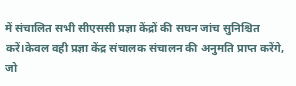में संचालित सभी सीएससी प्रज्ञा केंद्रों की सघन जांच सुनिश्चित करें।केवल वही प्रज्ञा केंद्र संचालक संचालन की अनुमति प्राप्त करेंगे, जो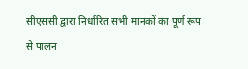सीएससी द्वारा निर्धारित सभी मानकों का पूर्ण रूप से पालन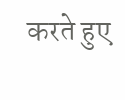करते हुए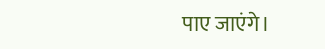पाए जाएंगे।